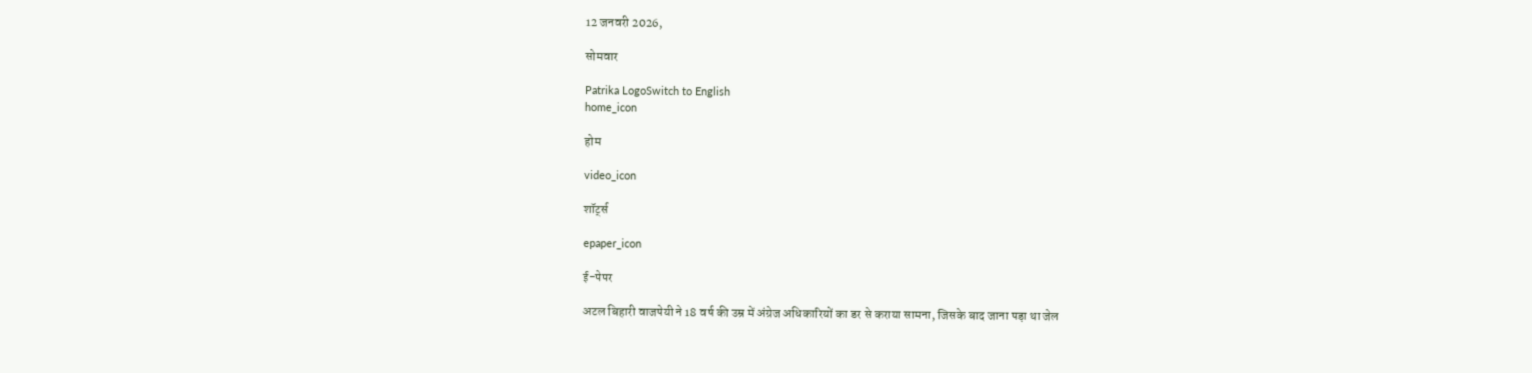12 जनवरी 2026,

सोमवार

Patrika LogoSwitch to English
home_icon

होम

video_icon

शॉर्ट्स

epaper_icon

ई-पेपर

अटल बिहारी वाजपेयी ने 18 वर्ष की उम्र में अंग्रेज अधिकारियों का डर से कराया सामना, जिसके बाद जाना पड़ा था जेल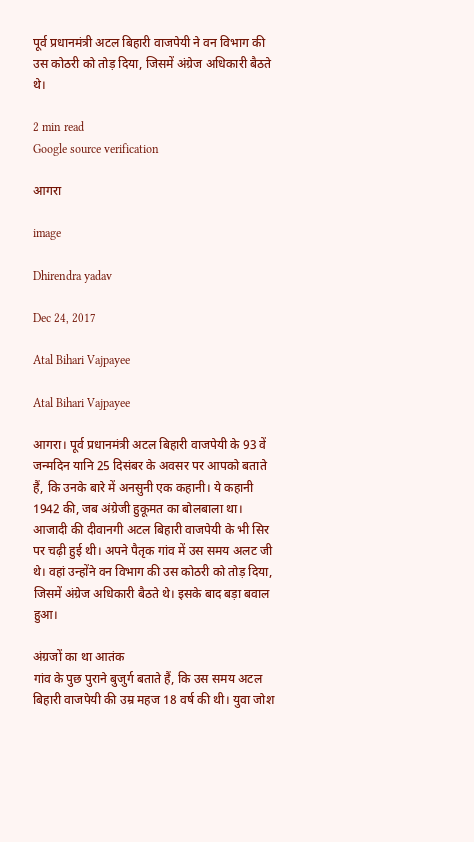पूर्व प्रधानमंत्री अटल बिहारी वाजपेयी ने वन विभाग की उस कोठरी को तोड़ दिया, जिसमें अंग्रेज अधिकारी बैठते थे।

2 min read
Google source verification

आगरा

image

Dhirendra yadav

Dec 24, 2017

Atal Bihari Vajpayee

Atal Bihari Vajpayee

आगरा। पूर्व प्रधानमंत्री अटल बिहारी वाजपेयी के 93 वें जन्मदिन यानि 25 दिसंबर के अवसर पर आपको बताते हैं, कि उनके बारे में अनसुनी एक कहानी। ये कहानी 1942 की, जब अंग्रेजी हुकूमत का बोलबाला था। आजादी की दीवानगी अटल बिहारी वाजपेयी के भी सिर पर चढ़ी हुई थी। अपने पैतृक गांव में उस समय अलट जी थे। वहां उन्होंने वन विभाग की उस कोठरी को तोड़ दिया, जिसमें अंग्रेज अधिकारी बैठते थे। इसके बाद बड़ा बवाल हुआ।

अंग्रजों का था आतंक
गांव के पुछ पुराने बुजुर्ग बताते हैं, कि उस समय अटल बिहारी वाजपेयी की उम्र महज 18 वर्ष की थी। युवा जोश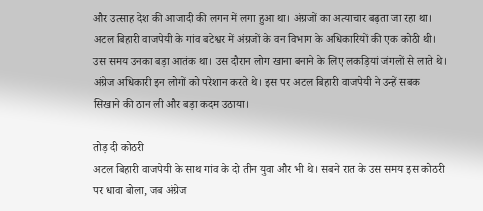और उत्साह देश की आजादी की लगन में लगा हुआ था। अंग्रजों का अत्याचार बढ़ता जा रहा था। अटल बिहारी वाजपेयी के गांव बटेश्वर में अंग्रजों के वन विभाग के अधिकारियों की एक कोठी थी। उस समय उनका बड़ा आतंक था। उस दौरान लोग खाना बनाने के लिए लकड़ियां जंगलों से लाते थे। अंग्रेज अधिकारी इन लोगों को परेशान करते थे। इस पर अटल बिहारी वाजपेयी ने उन्हें सबक सिखाने की ठान ली और बड़ा कदम उठाया।

तोड़ दी कोठरी
अटल बिहारी वाजपेयी के साथ गांव के दो तीन युवा और भी थे। सबने रात के उस समय इस कोठरी पर धावा बोला, जब अंग्रेज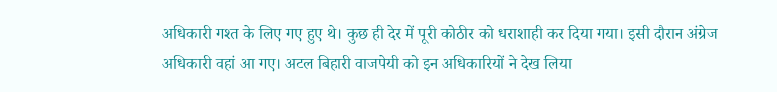अधिकारी गश्त के लिए गए हुए थे। कुछ ही देर में पूरी कोठीर को धराशाही कर दिया गया। इसी दौरान अंग्रेज अधिकारी वहां आ गए। अटल बिहारी वाजपेयी को इन अधिकारियों ने देख लिया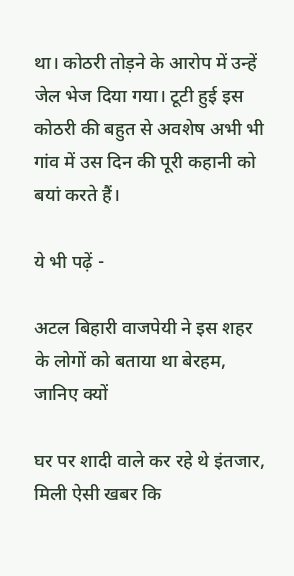था। कोठरी तोड़ने के आरोप में उन्हें जेल भेज दिया गया। टूटी हुई इस कोठरी की बहुत से अवशेष अभी भी गांव में उस दिन की पूरी कहानी को बयां करते हैं।

ये भी पढ़ें -

अटल बिहारी वाजपेयी ने इस शहर के लोगों को बताया था बेरहम, जानिए क्यों

घर पर शादी वाले कर रहे थे इंतजार, मिली ऐसी खबर कि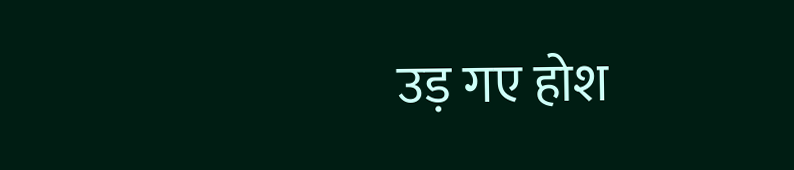उड़ गए होश